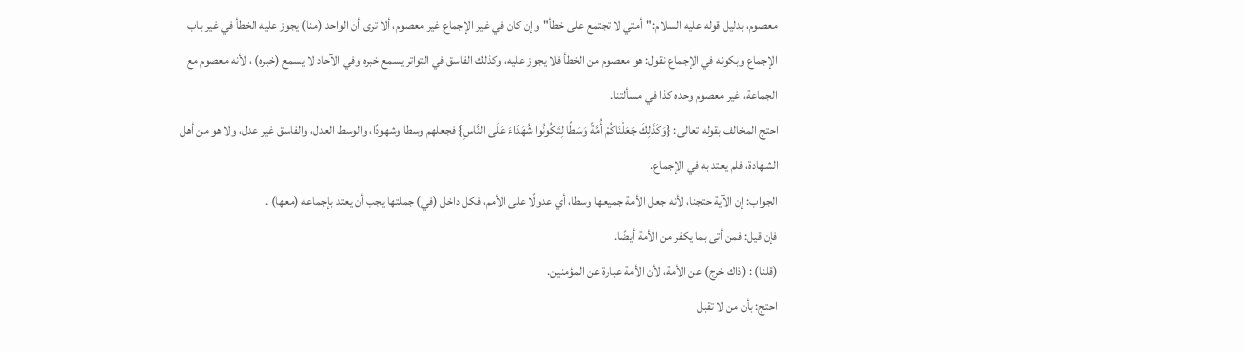معصوم، بدليل قوله عليه السلام:"أمتي لا تجتمع على خطأ"وإن كان في غير الإجماع غير معصوم، ألا ترى أن الواحد (منا) يجوز عليه الخطأ في غير باب الإجماع وبكونه في الإجماع نقول: هو معصوم من الخطأ فلا يجوز عليه، وكذلك الفاسق في التواتر يسمع خبره وفي الآحاد لا يسمع (خبره) ، لأنه معصوم مع الجماعة، غير معصوم وحده كذا في مسألتنا.
احتج المخالف بقوله تعالى: {وَكَذَلِكَ جَعَلْنَاكُمْ أُمَّةً وَسَطًا لِتَكُونُوا شُهَدَاءَ عَلَى النَّاسِ} فجعلهم وسطا وشهودًا، والوسط العدل، والفاسق غير عدل، ولا هو من أهل الشهادة، فلم يعتد به في الإجماع.
الجواب: إن الآية حتجنا، لأنه جعل الأمة جميعها وسطا، أي عدولًا على الأمم، فكل داخل (في) جملتها يجب أن يعتد بإجماعه (معها) .
فإن قيل: فمن أتى بما يكفر من الأمة أيضًا.
(قلنا) : (ذاك خرج) عن الأمة، لأن الأمة عبارة عن المؤمنين.
احتج: بأن من لا تقبل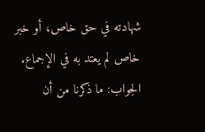شهادته في حق خاص، أو خبر خاص لم يعتد به في الإجماع.
الجواب: ما ذكرنا من أن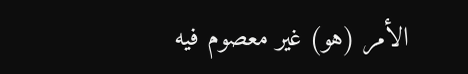الأمر (هو) غير معصوم فيه